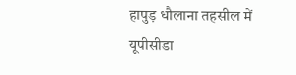हापुड़ धौलाना तहसील में यूपीसीडा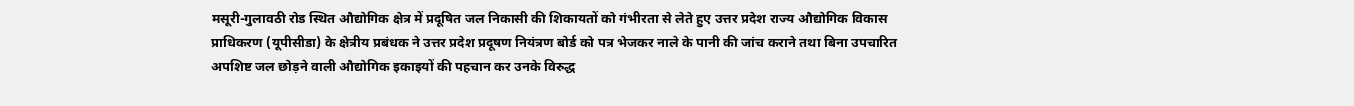मसूरी-गुलावठी रोड स्थित औद्योगिक क्षेत्र में प्रदूषित जल निकासी की शिकायतों को गंभीरता से लेते हुए उत्तर प्रदेश राज्य औद्योगिक विकास प्राधिकरण (यूपीसीडा) के क्षेत्रीय प्रबंधक ने उत्तर प्रदेश प्रदूषण नियंत्रण बोर्ड को पत्र भेजकर नाले के पानी की जांच कराने तथा बिना उपचारित अपशिष्ट जल छोड़ने वाली औद्योगिक इकाइयों की पहचान कर उनके विरुद्ध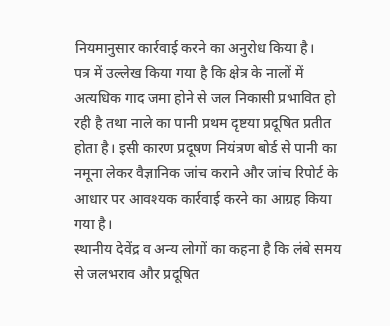नियमानुसार कार्रवाई करने का अनुरोध किया है।
पत्र में उल्लेख किया गया है कि क्षेत्र के नालों में अत्यधिक गाद जमा होने से जल निकासी प्रभावित हो रही है तथा नाले का पानी प्रथम दृष्टया प्रदूषित प्रतीत होता है। इसी कारण प्रदूषण नियंत्रण बोर्ड से पानी का नमूना लेकर वैज्ञानिक जांच कराने और जांच रिपोर्ट के आधार पर आवश्यक कार्रवाई करने का आग्रह किया गया है।
स्थानीय देवेंद्र व अन्य लोगों का कहना है कि लंबे समय से जलभराव और प्रदूषित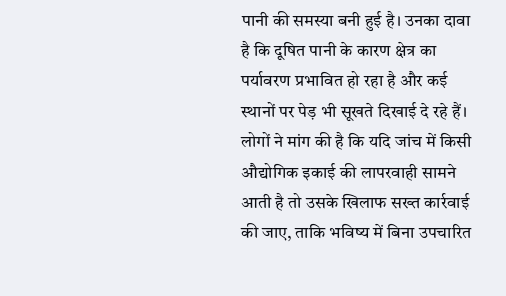पानी की समस्या बनी हुई है। उनका दावा है कि दूषित पानी के कारण क्षेत्र का पर्यावरण प्रभावित हो रहा है और कई स्थानों पर पेड़ भी सूखते दिखाई दे रहे हैं। लोगों ने मांग की है कि यदि जांच में किसी औद्योगिक इकाई की लापरवाही सामने आती है तो उसके खिलाफ सख्त कार्रवाई की जाए, ताकि भविष्य में बिना उपचारित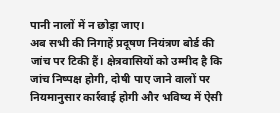पानी नालों में न छोड़ा जाए।
अब सभी की निगाहें प्रदूषण नियंत्रण बोर्ड की जांच पर टिकी हैं। क्षेत्रवासियों को उम्मीद है कि जांच निष्पक्ष होगी, दोषी पाए जाने वालों पर नियमानुसार कार्रवाई होगी और भविष्य में ऐसी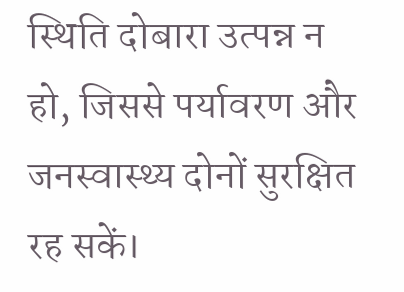स्थिति दोबारा उत्पन्न न हो, जिससे पर्यावरण और जनस्वास्थ्य दोनों सुरक्षित रह सकें।